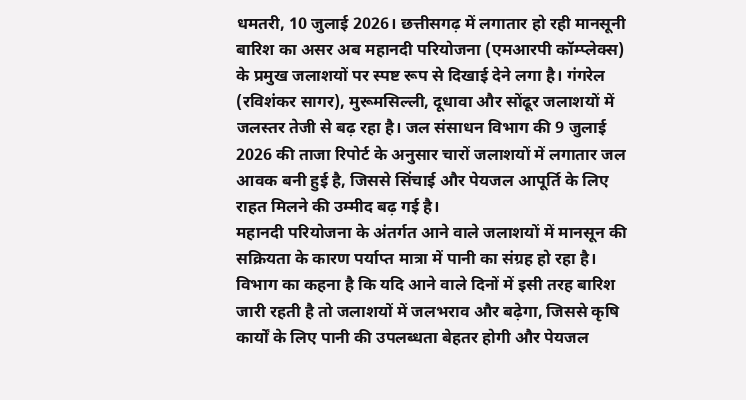धमतरी, 10 जुलाई 2026। छत्तीसगढ़ में लगातार हो रही मानसूनी बारिश का असर अब महानदी परियोजना (एमआरपी कॉम्प्लेक्स) के प्रमुख जलाशयों पर स्पष्ट रूप से दिखाई देने लगा है। गंगरेल (रविशंकर सागर), मुरूमसिल्ली, दूधावा और सोंढूर जलाशयों में जलस्तर तेजी से बढ़ रहा है। जल संसाधन विभाग की 9 जुलाई 2026 की ताजा रिपोर्ट के अनुसार चारों जलाशयों में लगातार जल आवक बनी हुई है, जिससे सिंचाई और पेयजल आपूर्ति के लिए राहत मिलने की उम्मीद बढ़ गई है।
महानदी परियोजना के अंतर्गत आने वाले जलाशयों में मानसून की सक्रियता के कारण पर्याप्त मात्रा में पानी का संग्रह हो रहा है। विभाग का कहना है कि यदि आने वाले दिनों में इसी तरह बारिश जारी रहती है तो जलाशयों में जलभराव और बढ़ेगा, जिससे कृषि कार्यों के लिए पानी की उपलब्धता बेहतर होगी और पेयजल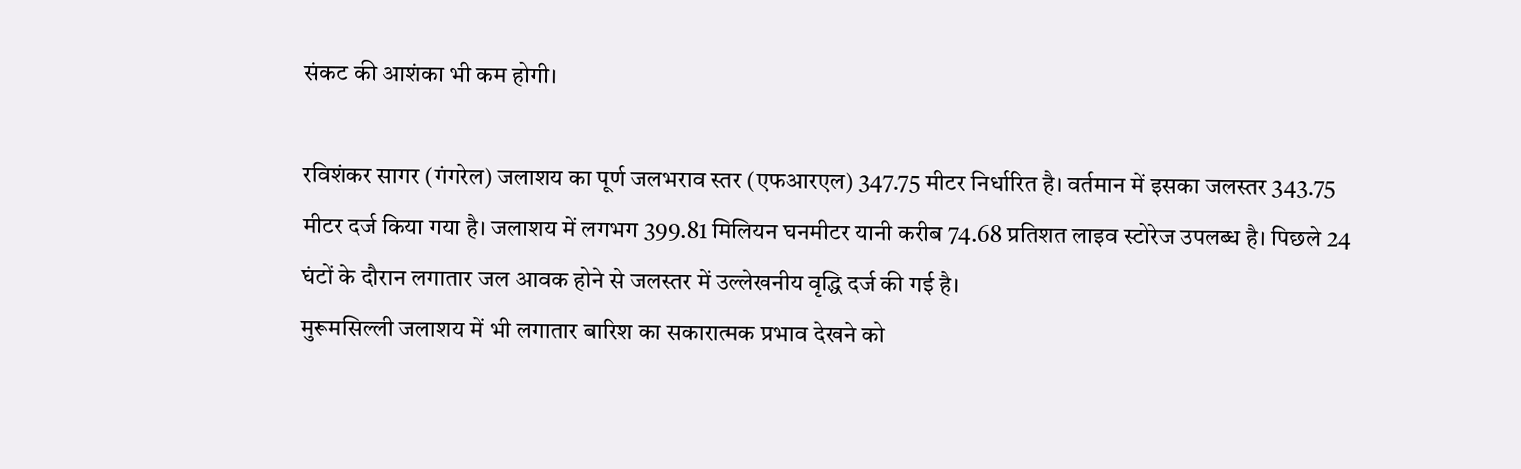संकट की आशंका भी कम होगी।

रविशंकर सागर (गंगरेल) जलाशय का पूर्ण जलभराव स्तर (एफआरएल) 347.75 मीटर निर्धारित है। वर्तमान में इसका जलस्तर 343.75 मीटर दर्ज किया गया है। जलाशय में लगभग 399.81 मिलियन घनमीटर यानी करीब 74.68 प्रतिशत लाइव स्टोरेज उपलब्ध है। पिछले 24 घंटों के दौरान लगातार जल आवक होने से जलस्तर में उल्लेखनीय वृद्धि दर्ज की गई है।
मुरूमसिल्ली जलाशय में भी लगातार बारिश का सकारात्मक प्रभाव देखने को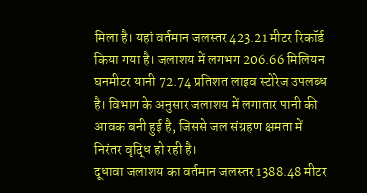मिला है। यहां वर्तमान जलस्तर 423.21 मीटर रिकॉर्ड किया गया है। जलाशय में लगभग 206.66 मिलियन घनमीटर यानी 72.74 प्रतिशत लाइव स्टोरेज उपलब्ध है। विभाग के अनुसार जलाशय में लगातार पानी की आवक बनी हुई है, जिससे जल संग्रहण क्षमता में निरंतर वृद्धि हो रही है।
दूधावा जलाशय का वर्तमान जलस्तर 1388.48 मीटर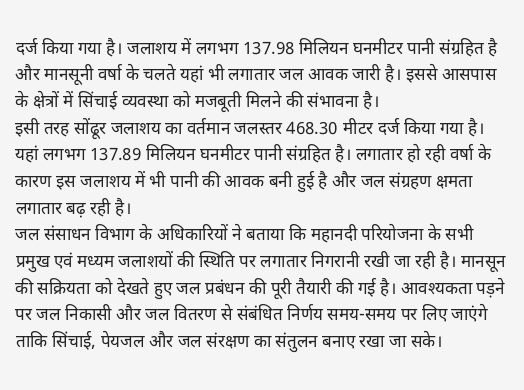दर्ज किया गया है। जलाशय में लगभग 137.98 मिलियन घनमीटर पानी संग्रहित है और मानसूनी वर्षा के चलते यहां भी लगातार जल आवक जारी है। इससे आसपास के क्षेत्रों में सिंचाई व्यवस्था को मजबूती मिलने की संभावना है।
इसी तरह सोंढूर जलाशय का वर्तमान जलस्तर 468.30 मीटर दर्ज किया गया है। यहां लगभग 137.89 मिलियन घनमीटर पानी संग्रहित है। लगातार हो रही वर्षा के कारण इस जलाशय में भी पानी की आवक बनी हुई है और जल संग्रहण क्षमता लगातार बढ़ रही है।
जल संसाधन विभाग के अधिकारियों ने बताया कि महानदी परियोजना के सभी प्रमुख एवं मध्यम जलाशयों की स्थिति पर लगातार निगरानी रखी जा रही है। मानसून की सक्रियता को देखते हुए जल प्रबंधन की पूरी तैयारी की गई है। आवश्यकता पड़ने पर जल निकासी और जल वितरण से संबंधित निर्णय समय-समय पर लिए जाएंगे ताकि सिंचाई, पेयजल और जल संरक्षण का संतुलन बनाए रखा जा सके।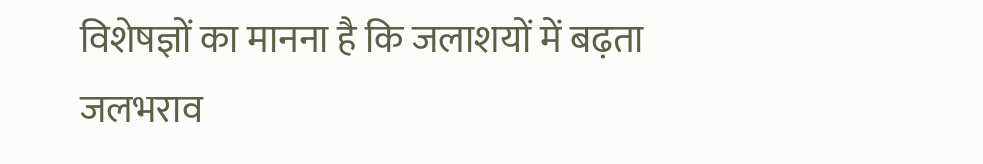विशेषज्ञों का मानना है कि जलाशयों में बढ़ता जलभराव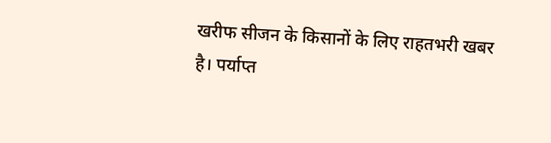खरीफ सीजन के किसानों के लिए राहतभरी खबर है। पर्याप्त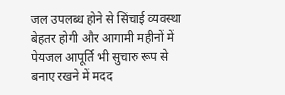जल उपलब्ध होने से सिंचाई व्यवस्था बेहतर होगी और आगामी महीनों में पेयजल आपूर्ति भी सुचारु रूप से बनाए रखने में मदद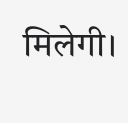मिलेगी।